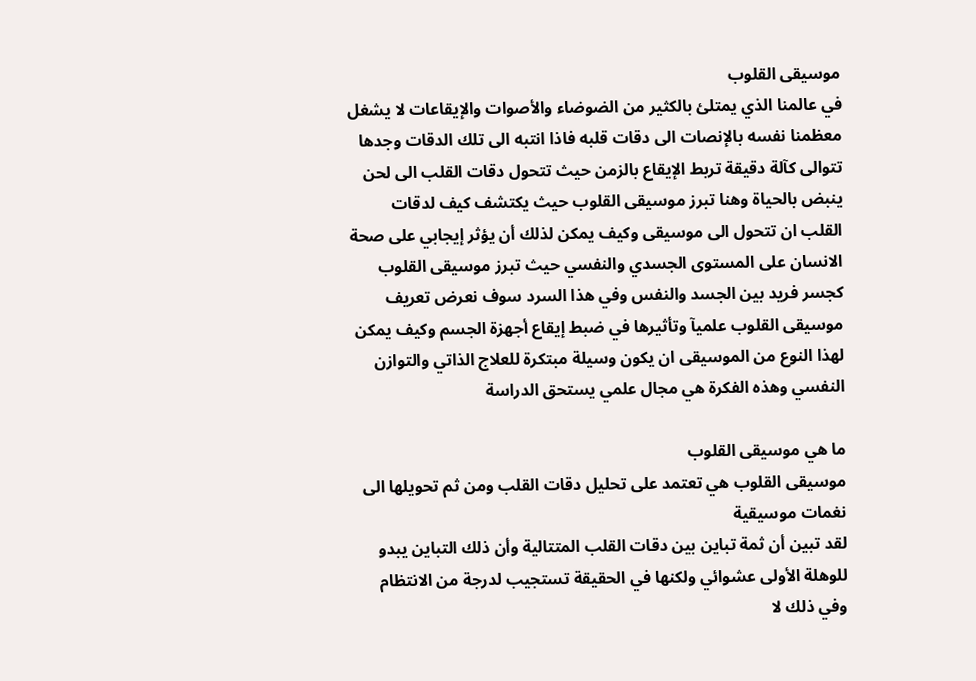موسيقى القلوب
في عالمنا الذي يمتلئ بالكثير من الضوضاء والأصوات والإيقاعات لا يشغل معظمنا نفسه بالإنصات الى دقات قلبه فاذا انتبه الى تلك الدقات وجدها تتوالى كآلة دقيقة تربط الإيقاع بالزمن حيث تتحول دقات القلب الى لحن ينبض بالحياة وهنا تبرز موسيقى القلوب حيث يكتشف كيف لدقات القلب ان تتحول الى موسيقى وكيف يمكن لذلك أن يؤثر إيجابي على صحة الانسان على المستوى الجسدي والنفسي حيث تبرز موسيقى القلوب كجسر فريد بين الجسد والنفس وفي هذا السرد سوف نعرض تعريف موسيقى القلوب علميآ وتأثيرها في ضبط إيقاع أجهزة الجسم وكيف يمكن لهذا النوع من الموسيقى ان يكون وسيلة مبتكرة للعلاج الذاتي والتوازن النفسي وهذه الفكرة هي مجال علمي يستحق الدراسة

ما هي موسيقى القلوب
موسيقى القلوب هي تعتمد على تحليل دقات القلب ومن ثم تحويلها الى نغمات موسيقية
لقد تبين أن ثمة تباين بين دقات القلب المتتالية وأن ذلك التباين يبدو للوهلة الأولى عشوائي ولكنها في الحقيقة تستجيب لدرجة من الانتظام وفي ذلك لا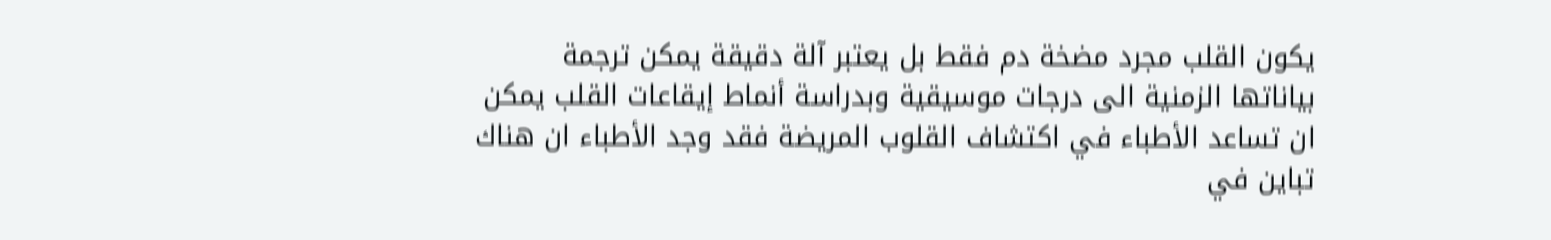يكون القلب مجرد مضخة دم فقط بل يعتبر آلة دقيقة يمكن ترجمة بياناتها الزمنية الى درجات موسيقية وبدراسة أنماط إيقاعات القلب يمكن ان تساعد الأطباء في اكتشاف القلوب المريضة فقد وجد الأطباء ان هناك تباين في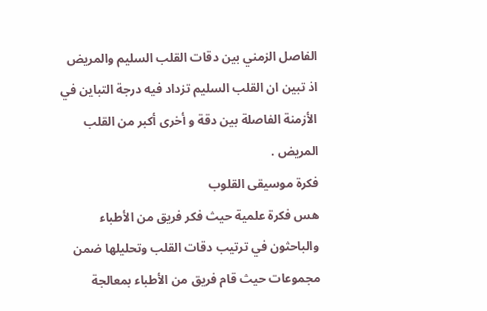الفاصل الزمني بين دقات القلب السليم والمريض اذ تبين ان القلب السليم تزداد فيه درجة التباين في الأزمنة الفاصلة بين دقة و أخرى أكبر من القلب المريض .
فكرة موسيقى القلوب
هس فكرة علمية حيث فكر فريق من الأطباء والباحثون في ترتيب دقات القلب وتحليلها ضمن مجموعات حيث قام فريق من الأطباء بمعالجة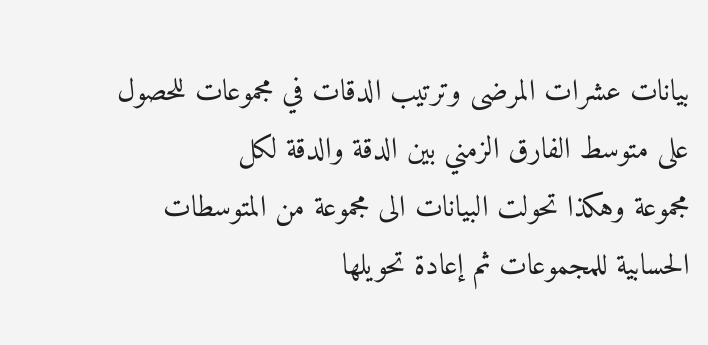بيانات عشرات المرضى وترتيب الدقات في مجموعات للحصول على متوسط الفارق الزمني بين الدقة والدقة لكل
مجموعة وهكذا تحولت البيانات الى مجموعة من المتوسطات الحسابية للمجموعات ثم إعادة تحويلها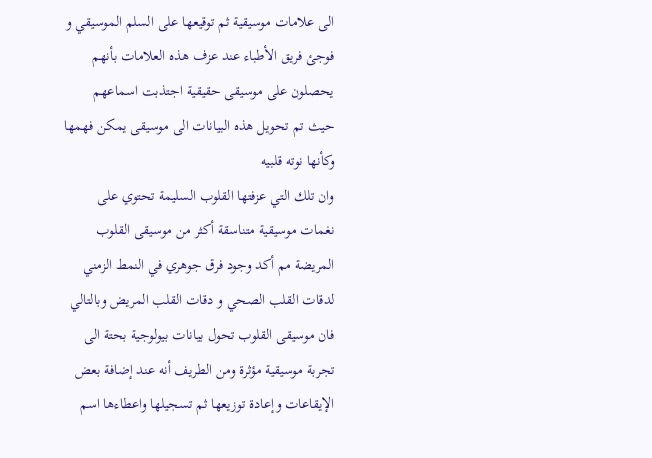الى علامات موسيقية ثم توقيعها على السلم الموسيقي و فوجئ فريق الأطباء عند عزف هذه العلامات بأنهم يحصلون على موسيقى حقيقية اجتذبت اسماعهم حيث تم تحويل هذه البيانات الى موسيقى يمكن فهمها وكأنها نوته قلبيه
وان تلك التي عزفتها القلوب السليمة تحتوي على نغمات موسيقية متناسقة أكثر من موسيقى القلوب المريضة مم أكد وجود فرق جوهري في النمط الزمني لدقات القلب الصحي و دقات القلب المريض وبالتالي فان موسيقى القلوب تحول بيانات بيولوجية بحتة الى تجربة موسيقية مؤثرة ومن الطريف أنه عند إضافة بعض الإيقاعات وإعادة توزيعها ثم تسجيلها واعطاءها اسم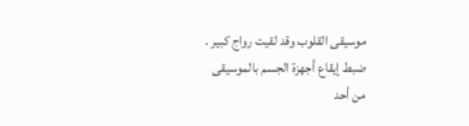موسيقى القلوب وقد لقيت رواج كبير .
ضبط إيقاع أجهزة الجسم بالموسيقى
من أحد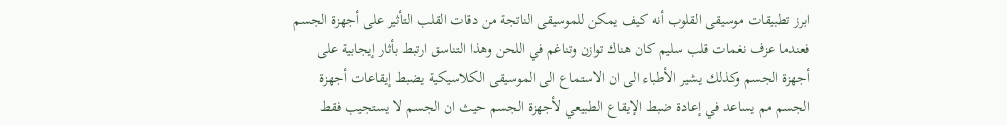ابرز تطبيقات موسيقى القلوب أنه كيف يمكن للموسيقى الناتجة من دقات القلب التأثير على أجهزة الجسم
فعندما عزف نغمات قلب سليم كان هناك توازن وتناغم في اللحن وهذا التناسق ارتبط بأثار إيجابية على أجهزة الجسم وكذلك يشير الأطباء الى ان الاستماع الى الموسيقى الكلاسيكية يضبط إيقاعات أجهزة الجسم مم يساعد في إعادة ضبط الإيقاع الطبيعي لأجهزة الجسم حيث ان الجسم لا يستجيب فقط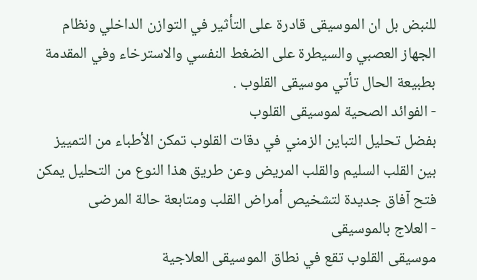للنبض بل ان الموسيقى قادرة على التأثير في التوازن الداخلي ونظام الجهاز العصبي والسيطرة على الضغط النفسي والاسترخاء وفي المقدمة بطبيعة الحال تأتي موسيقى القلوب .
- الفوائد الصحية لموسيقى القلوب
بفضل تحليل التباين الزمني في دقات القلوب تمكن الأطباء من التمييز بين القلب السليم والقلب المريض وعن طريق هذا النوع من التحليل يمكن فتح آفاق جديدة لتشخيص أمراض القلب ومتابعة حالة المرضى
- العلاج بالموسيقى
موسيقى القلوب تقع في نطاق الموسيقى العلاجية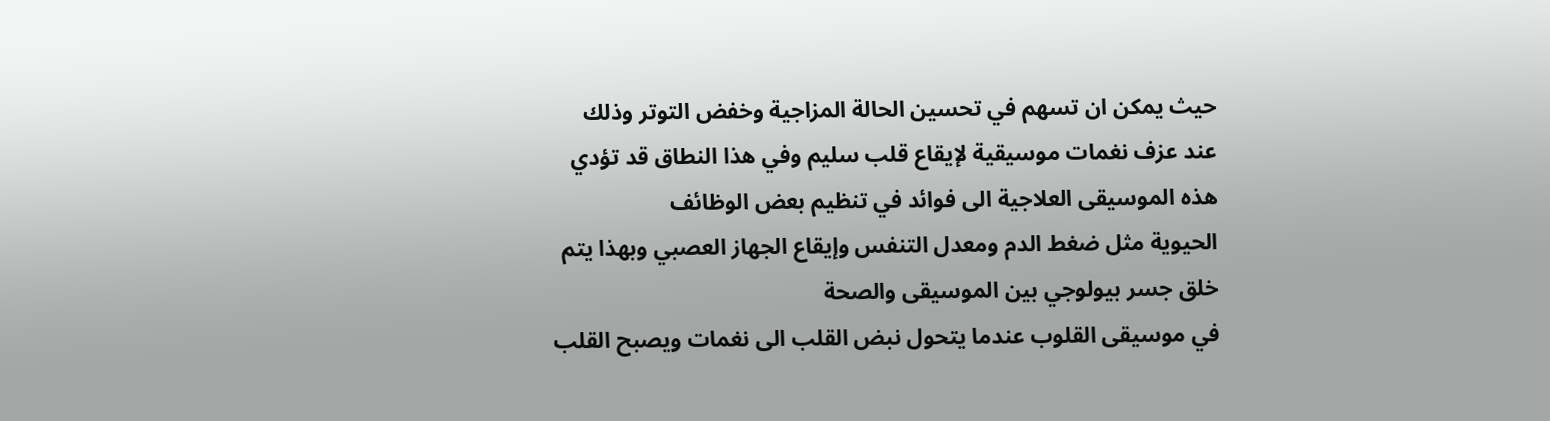حيث يمكن ان تسهم في تحسين الحالة المزاجية وخفض التوتر وذلك عند عزف نغمات موسيقية لإيقاع قلب سليم وفي هذا النطاق قد تؤدي هذه الموسيقى العلاجية الى فوائد في تنظيم بعض الوظائف
الحيوية مثل ضغط الدم ومعدل التنفس وإيقاع الجهاز العصبي وبهذا يتم خلق جسر بيولوجي بين الموسيقى والصحة
في موسيقى القلوب عندما يتحول نبض القلب الى نغمات ويصبح القلب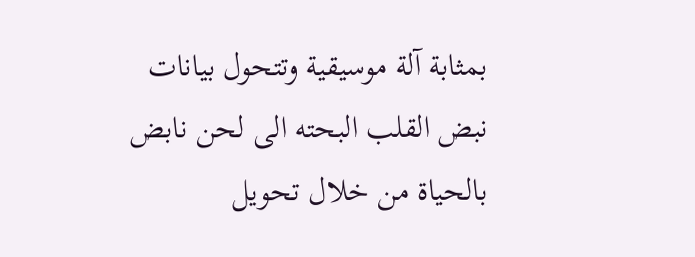بمثابة آلة موسيقية وتتحول بيانات نبض القلب البحته الى لحن نابض بالحياة من خلال تحويل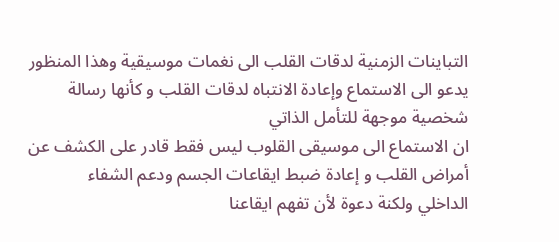التباينات الزمنية لدقات القلب الى نغمات موسيقية وهذا المنظور يدعو الى الاستماع وإعادة الانتباه لدقات القلب و كأنها رسالة شخصية موجهة للتأمل الذاتي
ان الاستماع الى موسيقى القلوب ليس فقط قادر على الكشف عن أمراض القلب و إعادة ضبط ايقاعات الجسم ودعم الشفاء
الداخلي ولكنة دعوة لأن تفهم ايقاعنا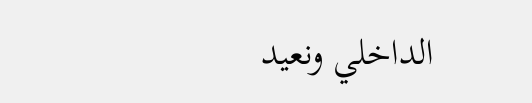الداخلي ونعيد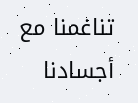تناغمنا مع أجسادنا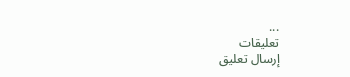...
تعليقات
إرسال تعليق